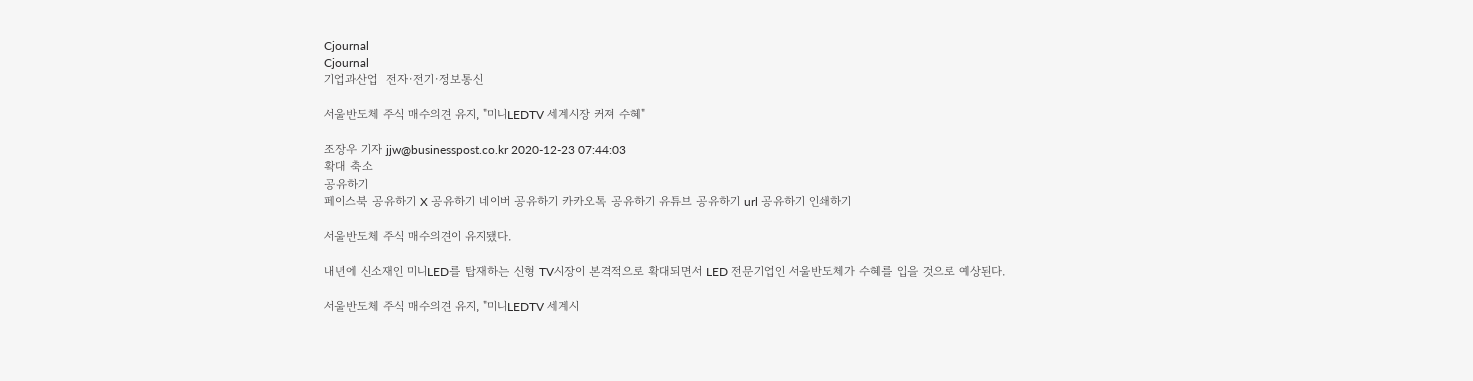Cjournal
Cjournal
기업과산업  전자·전기·정보통신

서울반도체 주식 매수의견 유지, "미니LEDTV 세계시장 커져 수혜"

조장우 기자 jjw@businesspost.co.kr 2020-12-23 07:44:03
확대 축소
공유하기
페이스북 공유하기 X 공유하기 네이버 공유하기 카카오톡 공유하기 유튜브 공유하기 url 공유하기 인쇄하기

서울반도체 주식 매수의견이 유지됐다.

내년에 신소재인 미니LED를 탑재하는 신형 TV시장이 본격적으로 확대되면서 LED 전문기업인 서울반도체가 수혜를 입을 것으로 예상된다.

서울반도체 주식 매수의견 유지, "미니LEDTV 세계시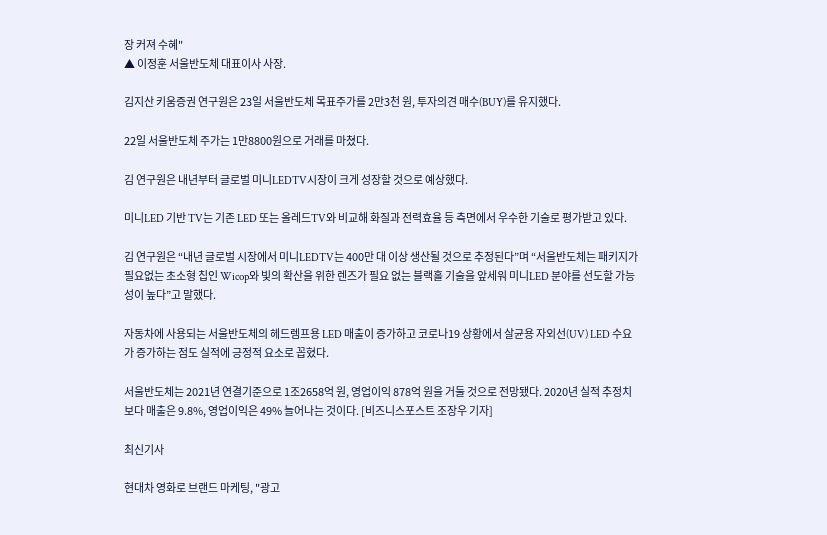장 커져 수혜"
▲ 이정훈 서울반도체 대표이사 사장.

김지산 키움증권 연구원은 23일 서울반도체 목표주가를 2만3천 원, 투자의견 매수(BUY)를 유지했다.

22일 서울반도체 주가는 1만8800원으로 거래를 마쳤다.

김 연구원은 내년부터 글로벌 미니LEDTV시장이 크게 성장할 것으로 예상했다.

미니LED 기반 TV는 기존 LED 또는 올레드TV와 비교해 화질과 전력효율 등 측면에서 우수한 기술로 평가받고 있다.

김 연구원은 “내년 글로벌 시장에서 미니LEDTV는 400만 대 이상 생산될 것으로 추정된다”며 “서울반도체는 패키지가 필요없는 초소형 칩인 Wicop와 빛의 확산을 위한 렌즈가 필요 없는 블랙홀 기술을 앞세워 미니LED 분야를 선도할 가능성이 높다”고 말했다.

자동차에 사용되는 서울반도체의 헤드렘프용 LED 매출이 증가하고 코로나19 상황에서 살균용 자외선(UV) LED 수요가 증가하는 점도 실적에 긍정적 요소로 꼽혔다.

서울반도체는 2021년 연결기준으로 1조2658억 원, 영업이익 878억 원을 거둘 것으로 전망됐다. 2020년 실적 추정치보다 매출은 9.8%, 영업이익은 49% 늘어나는 것이다. [비즈니스포스트 조장우 기자]

최신기사

현대차 영화로 브랜드 마케팅, "광고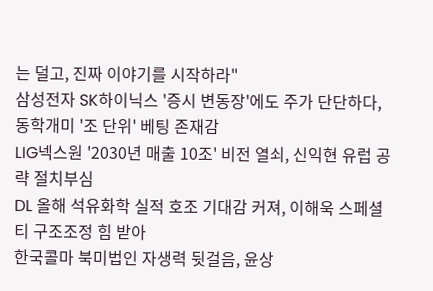는 덜고, 진짜 이야기를 시작하라"
삼성전자 SK하이닉스 '증시 변동장'에도 주가 단단하다, 동학개미 '조 단위' 베팅 존재감
LIG넥스원 '2030년 매출 10조' 비전 열쇠, 신익현 유럽 공략 절치부심
DL 올해 석유화학 실적 호조 기대감 커져, 이해욱 스페셜티 구조조정 힘 받아
한국콜마 북미법인 자생력 뒷걸음, 윤상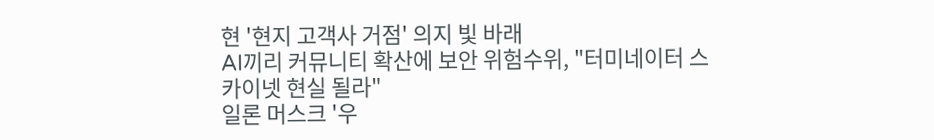현 '현지 고객사 거점' 의지 빛 바래
AI끼리 커뮤니티 확산에 보안 위험수위, "터미네이터 스카이넷 현실 될라"
일론 머스크 '우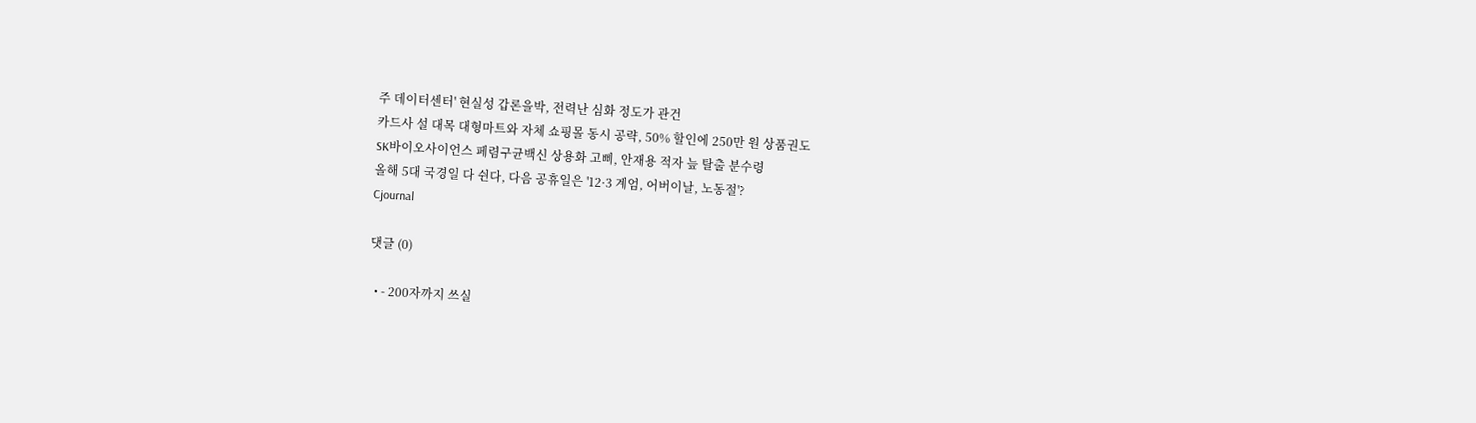주 데이터센터' 현실성 갑론을박, 전력난 심화 정도가 관건
카드사 설 대목 대형마트와 자체 쇼핑몰 동시 공략, 50% 할인에 250만 원 상품권도
SK바이오사이언스 페렴구균백신 상용화 고삐, 안재용 적자 늪 탈출 분수령
올해 5대 국경일 다 쉰다, 다음 공휴일은 '12·3 계엄, 어버이날, 노동절'?
Cjournal

댓글 (0)

  • - 200자까지 쓰실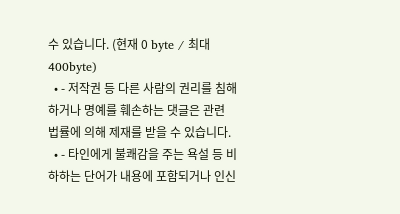수 있습니다. (현재 0 byte / 최대 400byte)
  • - 저작권 등 다른 사람의 권리를 침해하거나 명예를 훼손하는 댓글은 관련 법률에 의해 제재를 받을 수 있습니다.
  • - 타인에게 불쾌감을 주는 욕설 등 비하하는 단어가 내용에 포함되거나 인신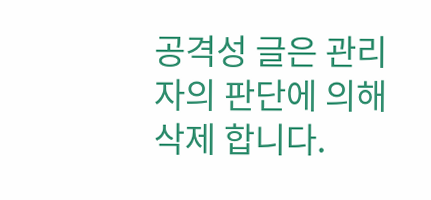공격성 글은 관리자의 판단에 의해 삭제 합니다.